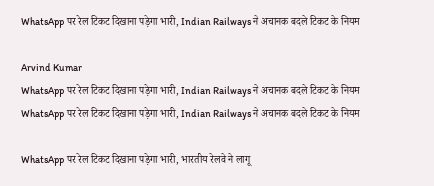WhatsApp पर रेल टिकट दिखाना पड़ेगा भारी, Indian Railways ने अचानक बदले टिकट के नियम

Arvind Kumar
WhatsApp पर रेल टिकट दिखाना पड़ेगा भारी, Indian Railways ने अचानक बदले टिकट के नियम
WhatsApp पर रेल टिकट दिखाना पड़ेगा भारी, Indian Railways ने अचानक बदले टिकट के नियम

WhatsApp पर रेल टिकट दिखाना पड़ेगा भारी, भारतीय रेलवे ने लागू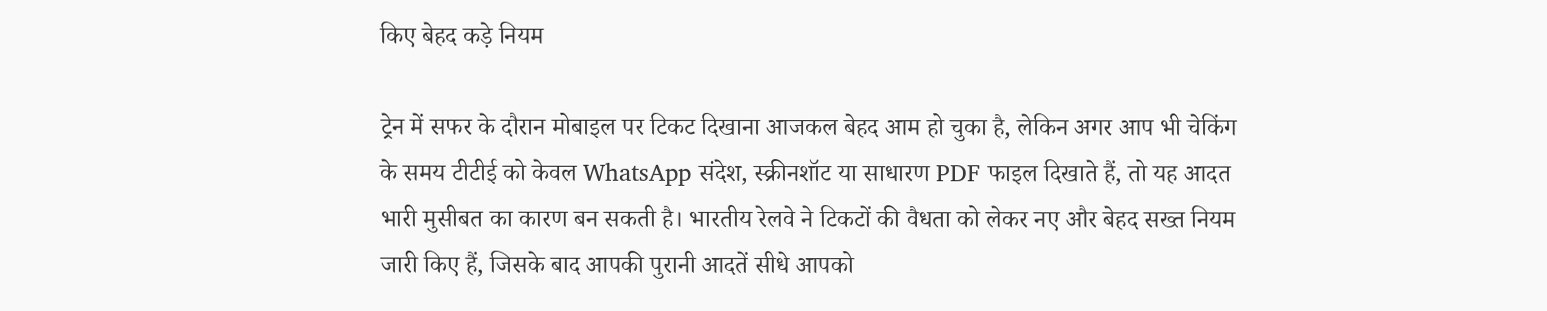किए बेहद कड़े नियम

ट्रेन में सफर के दौरान मोबाइल पर टिकट दिखाना आजकल बेहद आम हो चुका है, लेकिन अगर आप भी चेकिंग के समय टीटीई को केवल WhatsApp संदेश, स्क्रीनशॉट या साधारण PDF फाइल दिखाते हैं, तो यह आदत भारी मुसीबत का कारण बन सकती है। भारतीय रेलवे ने टिकटों की वैधता को लेकर नए और बेहद सख्त नियम जारी किए हैं, जिसके बाद आपकी पुरानी आदतें सीधे आपको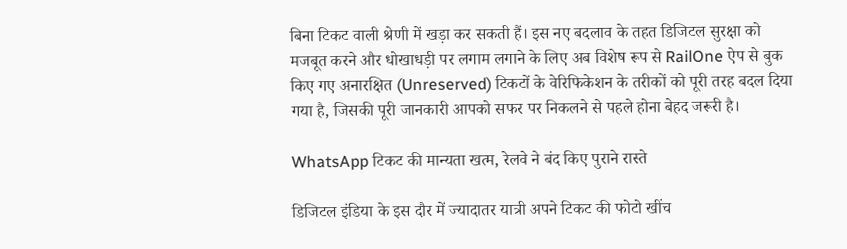बिना टिकट वाली श्रेणी में खड़ा कर सकती हैं। इस नए बदलाव के तहत डिजिटल सुरक्षा को मजबूत करने और धोखाधड़ी पर लगाम लगाने के लिए अब विशेष रूप से RailOne ऐप से बुक किए गए अनारक्षित (Unreserved) टिकटों के वेरिफिकेशन के तरीकों को पूरी तरह बदल दिया गया है, जिसकी पूरी जानकारी आपको सफर पर निकलने से पहले होना बेहद जरूरी है।

WhatsApp टिकट की मान्यता खत्म, रेलवे ने बंद किए पुराने रास्ते

डिजिटल इंडिया के इस दौर में ज्यादातर यात्री अपने टिकट की फोटो खींच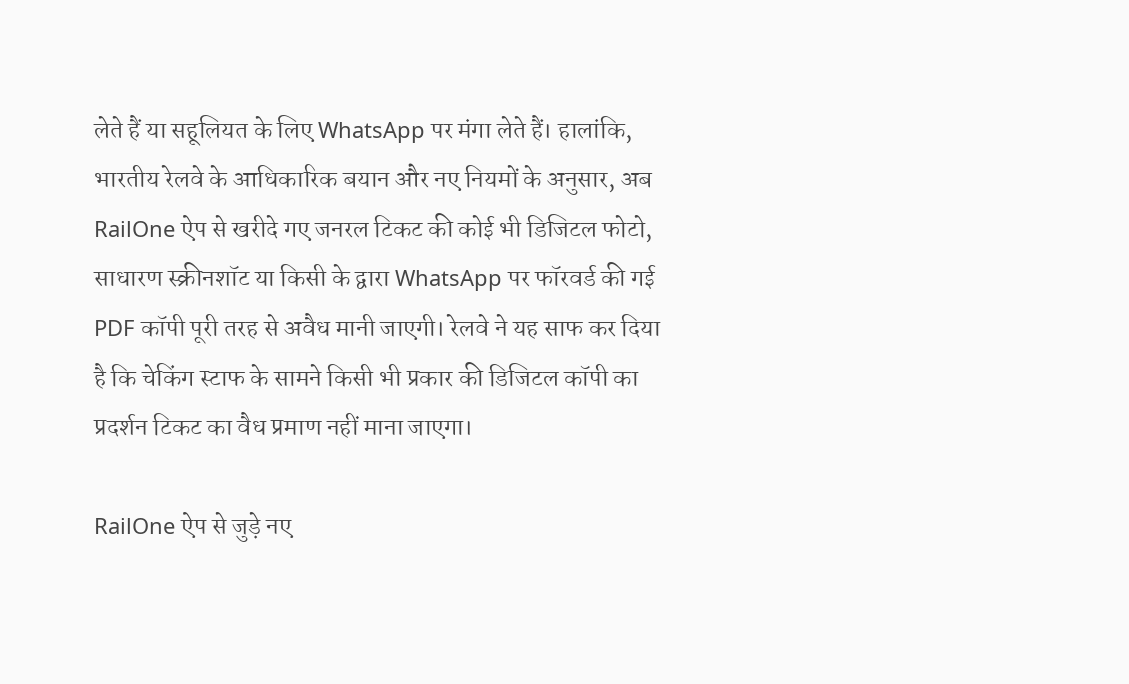लेते हैं या सहूलियत के लिए WhatsApp पर मंगा लेते हैं। हालांकि, भारतीय रेलवे के आधिकारिक बयान और नए नियमों के अनुसार, अब RailOne ऐप से खरीदे गए जनरल टिकट की कोई भी डिजिटल फोटो, साधारण स्क्रीनशॉट या किसी के द्वारा WhatsApp पर फॉरवर्ड की गई PDF कॉपी पूरी तरह से अवैध मानी जाएगी। रेलवे ने यह साफ कर दिया है कि चेकिंग स्टाफ के सामने किसी भी प्रकार की डिजिटल कॉपी का प्रदर्शन टिकट का वैध प्रमाण नहीं माना जाएगा।

RailOne ऐप से जुड़े नए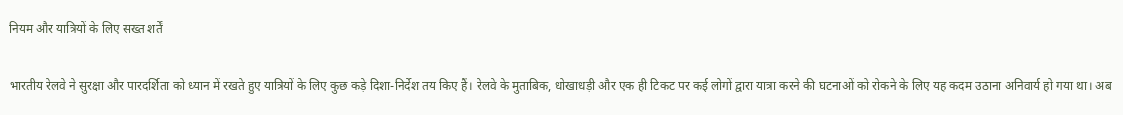नियम और यात्रियों के लिए सख्त शर्तें

भारतीय रेलवे ने सुरक्षा और पारदर्शिता को ध्यान में रखते हुए यात्रियों के लिए कुछ कड़े दिशा-निर्देश तय किए हैं। रेलवे के मुताबिक, धोखाधड़ी और एक ही टिकट पर कई लोगों द्वारा यात्रा करने की घटनाओं को रोकने के लिए यह कदम उठाना अनिवार्य हो गया था। अब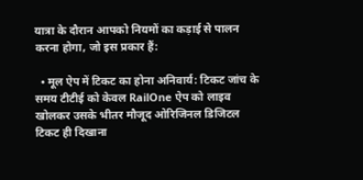यात्रा के दौरान आपको नियमों का कड़ाई से पालन करना होगा, जो इस प्रकार हैं:

  • मूल ऐप में टिकट का होना अनिवार्य: टिकट जांच के समय टीटीई को केवल RailOne ऐप को लाइव खोलकर उसके भीतर मौजूद ओरिजिनल डिजिटल टिकट ही दिखाना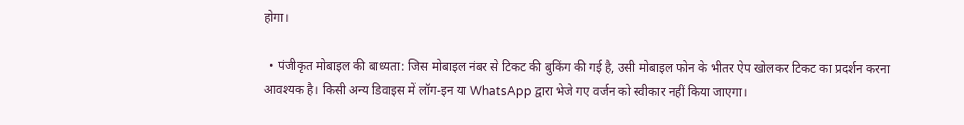होगा।

  • पंजीकृत मोबाइल की बाध्यता: जिस मोबाइल नंबर से टिकट की बुकिंग की गई है, उसी मोबाइल फोन के भीतर ऐप खोलकर टिकट का प्रदर्शन करना आवश्यक है। किसी अन्य डिवाइस में लॉग-इन या WhatsApp द्वारा भेजे गए वर्जन को स्वीकार नहीं किया जाएगा।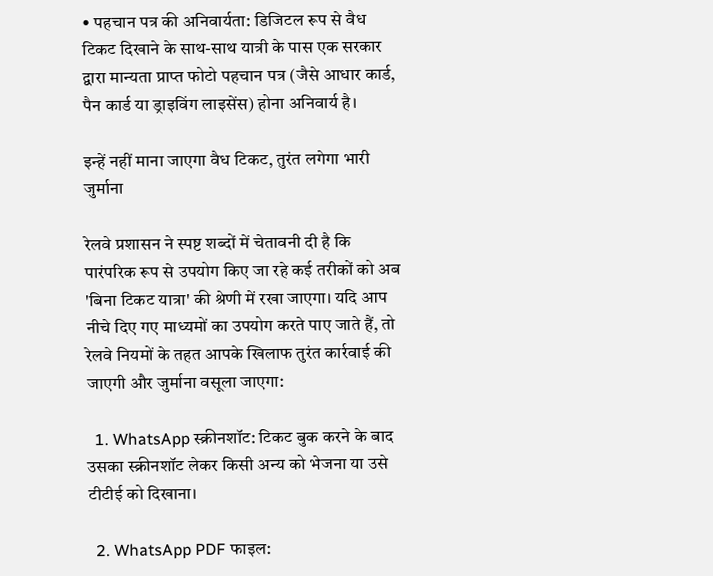• पहचान पत्र की अनिवार्यता: डिजिटल रूप से वैध टिकट दिखाने के साथ-साथ यात्री के पास एक सरकार द्वारा मान्यता प्राप्त फोटो पहचान पत्र (जैसे आधार कार्ड, पैन कार्ड या ड्राइविंग लाइसेंस) होना अनिवार्य है।

इन्हें नहीं माना जाएगा वैध टिकट, तुरंत लगेगा भारी जुर्माना

रेलवे प्रशासन ने स्पष्ट शब्दों में चेतावनी दी है कि पारंपरिक रूप से उपयोग किए जा रहे कई तरीकों को अब 'बिना टिकट यात्रा' की श्रेणी में रखा जाएगा। यदि आप नीचे दिए गए माध्यमों का उपयोग करते पाए जाते हैं, तो रेलवे नियमों के तहत आपके खिलाफ तुरंत कार्रवाई की जाएगी और जुर्माना वसूला जाएगा:

  1. WhatsApp स्क्रीनशॉट: टिकट बुक करने के बाद उसका स्क्रीनशॉट लेकर किसी अन्य को भेजना या उसे टीटीई को दिखाना।

  2. WhatsApp PDF फाइल: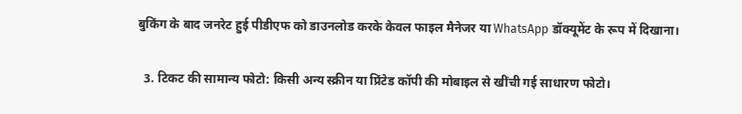बुकिंग के बाद जनरेट हुई पीडीएफ को डाउनलोड करके केवल फाइल मैनेजर या WhatsApp डॉक्यूमेंट के रूप में दिखाना।

  3. टिकट की सामान्य फोटो: किसी अन्य स्क्रीन या प्रिंटेड कॉपी की मोबाइल से खींची गई साधारण फोटो।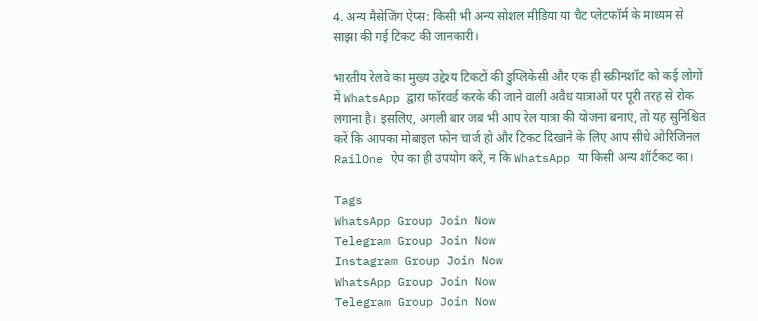4. अन्य मैसेजिंग ऐप्स: किसी भी अन्य सोशल मीडिया या चैट प्लेटफॉर्म के माध्यम से साझा की गई टिकट की जानकारी।

भारतीय रेलवे का मुख्य उद्देश्य टिकटों की डुप्लिकेसी और एक ही स्क्रीनशॉट को कई लोगों में WhatsApp द्वारा फॉरवर्ड करके की जाने वाली अवैध यात्राओं पर पूरी तरह से रोक लगाना है। इसलिए, अगली बार जब भी आप रेल यात्रा की योजना बनाएं, तो यह सुनिश्चित करें कि आपका मोबाइल फोन चार्ज हो और टिकट दिखाने के लिए आप सीधे ओरिजिनल RailOne ऐप का ही उपयोग करें, न कि WhatsApp या किसी अन्य शॉर्टकट का।

Tags
WhatsApp Group Join Now
Telegram Group Join Now
Instagram Group Join Now
WhatsApp Group Join Now
Telegram Group Join Now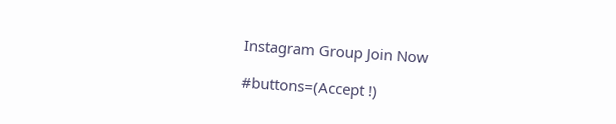Instagram Group Join Now

#buttons=(Accept !)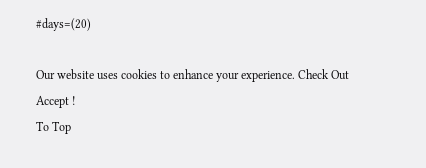#days=(20)

Our website uses cookies to enhance your experience. Check Out
Accept !
To Top